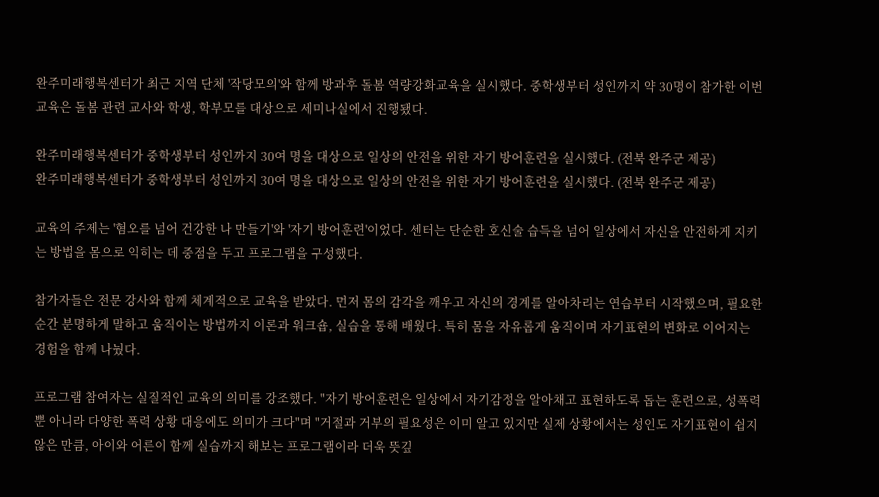완주미래행복센터가 최근 지역 단체 '작당모의'와 함께 방과후 돌봄 역량강화교육을 실시했다. 중학생부터 성인까지 약 30명이 참가한 이번 교육은 돌봄 관련 교사와 학생, 학부모를 대상으로 세미나실에서 진행됐다.

완주미래행복센터가 중학생부터 성인까지 30여 명을 대상으로 일상의 안전을 위한 자기 방어훈련을 실시했다. (전북 완주군 제공)
완주미래행복센터가 중학생부터 성인까지 30여 명을 대상으로 일상의 안전을 위한 자기 방어훈련을 실시했다. (전북 완주군 제공)

교육의 주제는 '혐오를 넘어 건강한 나 만들기'와 '자기 방어훈련'이었다. 센터는 단순한 호신술 습득을 넘어 일상에서 자신을 안전하게 지키는 방법을 몸으로 익히는 데 중점을 두고 프로그램을 구성했다.

참가자들은 전문 강사와 함께 체계적으로 교육을 받았다. 먼저 몸의 감각을 깨우고 자신의 경계를 알아차리는 연습부터 시작했으며, 필요한 순간 분명하게 말하고 움직이는 방법까지 이론과 워크숍, 실습을 통해 배웠다. 특히 몸을 자유롭게 움직이며 자기표현의 변화로 이어지는 경험을 함께 나눴다.

프로그램 참여자는 실질적인 교육의 의미를 강조했다. "자기 방어훈련은 일상에서 자기감정을 알아채고 표현하도록 돕는 훈련으로, 성폭력뿐 아니라 다양한 폭력 상황 대응에도 의미가 크다"며 "거절과 거부의 필요성은 이미 알고 있지만 실제 상황에서는 성인도 자기표현이 쉽지 않은 만큼, 아이와 어른이 함께 실습까지 해보는 프로그램이라 더욱 뜻깊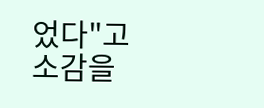었다"고 소감을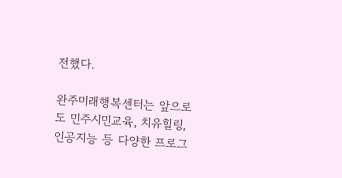전했다.

완주미래행복센터는 앞으로도 민주시민교육, 치유힐링, 인공지능 등 다양한 프로그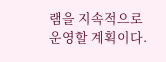램을 지속적으로 운영할 계획이다.